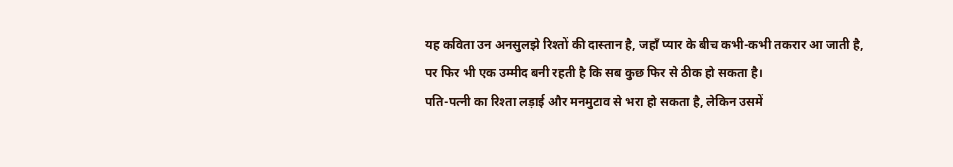यह कविता उन अनसुलझे रिश्तों की दास्तान है, जहाँ प्यार के बीच कभी-कभी तकरार आ जाती है, पर फिर भी एक उम्मीद बनी रहती है कि सब कुछ फिर से ठीक हो सकता है।
पति-पत्नी का रिश्ता लड़ाई और मनमुटाव से भरा हो सकता है, लेकिन उसमें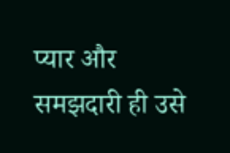प्यार और समझदारी ही उसे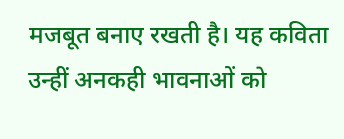मजबूत बनाए रखती है। यह कविता उन्हीं अनकही भावनाओं को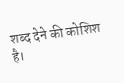शब्द देने की कोशिश है।